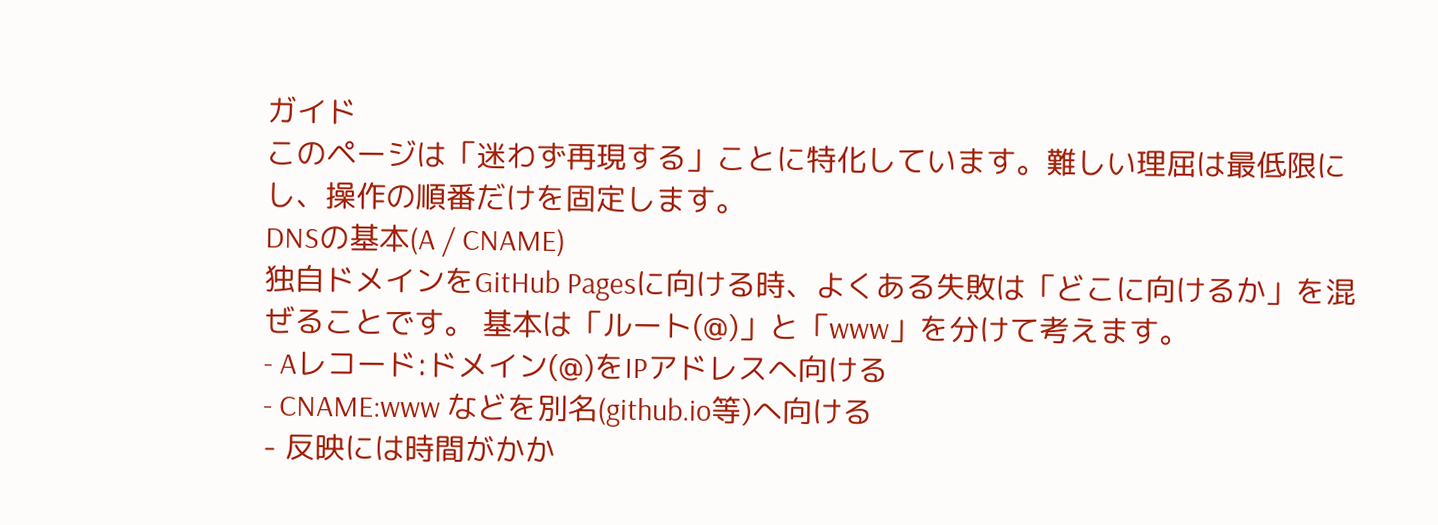ガイド
このページは「迷わず再現する」ことに特化しています。難しい理屈は最低限にし、操作の順番だけを固定します。
DNSの基本(A / CNAME)
独自ドメインをGitHub Pagesに向ける時、よくある失敗は「どこに向けるか」を混ぜることです。 基本は「ルート(@)」と「www」を分けて考えます。
- Aレコード:ドメイン(@)をIPアドレスへ向ける
- CNAME:www などを別名(github.io等)へ向ける
- 反映には時間がかか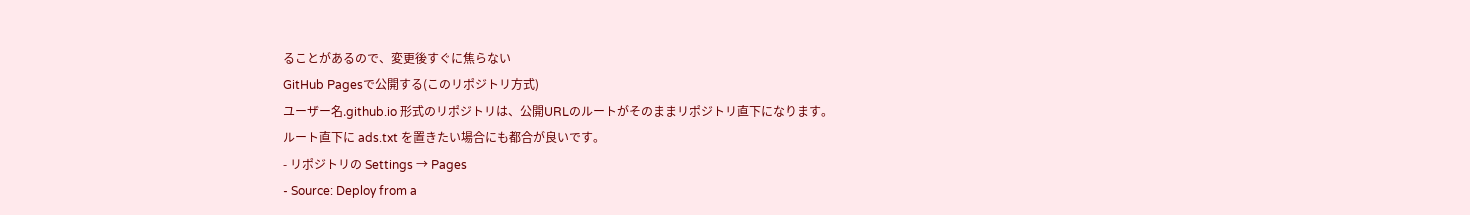ることがあるので、変更後すぐに焦らない
GitHub Pagesで公開する(このリポジトリ方式)
ユーザー名.github.io 形式のリポジトリは、公開URLのルートがそのままリポジトリ直下になります。
ルート直下に ads.txt を置きたい場合にも都合が良いです。
- リポジトリの Settings → Pages
- Source: Deploy from a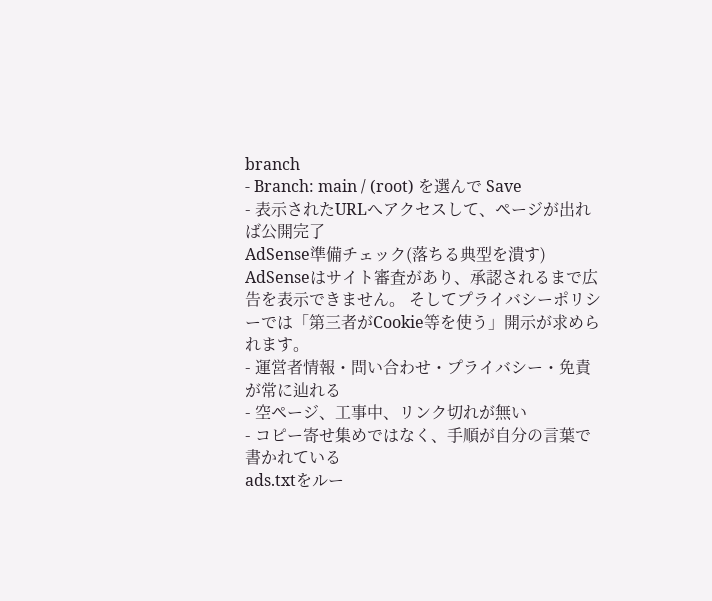branch
- Branch: main / (root) を選んで Save
- 表示されたURLへアクセスして、ページが出れば公開完了
AdSense準備チェック(落ちる典型を潰す)
AdSenseはサイト審査があり、承認されるまで広告を表示できません。 そしてプライバシーポリシーでは「第三者がCookie等を使う」開示が求められます。
- 運営者情報・問い合わせ・プライバシー・免責が常に辿れる
- 空ページ、工事中、リンク切れが無い
- コピー寄せ集めではなく、手順が自分の言葉で書かれている
ads.txtをルー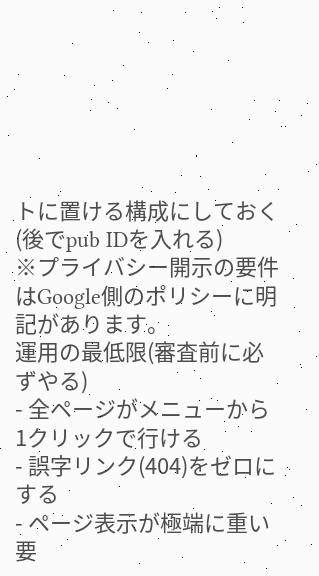トに置ける構成にしておく(後でpub IDを入れる)
※プライバシー開示の要件はGoogle側のポリシーに明記があります。
運用の最低限(審査前に必ずやる)
- 全ページがメニューから1クリックで行ける
- 誤字リンク(404)をゼロにする
- ページ表示が極端に重い要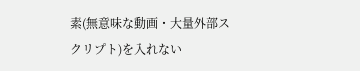素(無意味な動画・大量外部スクリプト)を入れない